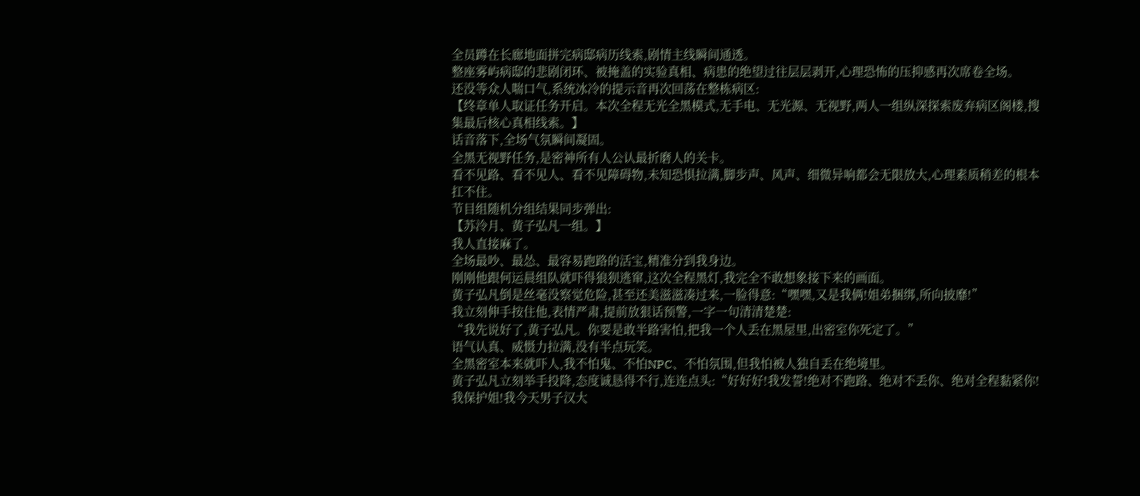全员蹲在长廊地面拼完病邸病历线索,剧情主线瞬间通透。
整座雾屿病邸的悲剧闭环、被掩盖的实验真相、病患的绝望过往层层剥开,心理恐怖的压抑感再次席卷全场。
还没等众人喘口气,系统冰冷的提示音再次回荡在整栋病区:
【终章单人取证任务开启。本次全程无光全黑模式,无手电、无光源、无视野,两人一组纵深探索废弃病区阁楼,搜集最后核心真相线索。】
话音落下,全场气氛瞬间凝固。
全黑无视野任务,是密神所有人公认最折磨人的关卡。
看不见路、看不见人、看不见障碍物,未知恐惧拉满,脚步声、风声、细微异响都会无限放大,心理素质稍差的根本扛不住。
节目组随机分组结果同步弹出:
【苏泠月、黄子弘凡一组。】
我人直接麻了。
全场最吵、最怂、最容易跑路的活宝,精准分到我身边。
刚刚他跟何运晨组队就吓得狼狈逃窜,这次全程黑灯,我完全不敢想象接下来的画面。
黄子弘凡倒是丝毫没察觉危险,甚至还美滋滋凑过来,一脸得意:“嘿嘿,又是我俩!姐弟捆绑,所向披靡!”
我立刻伸手按住他,表情严肃,提前放狠话预警,一字一句清清楚楚:
“我先说好了,黄子弘凡。你要是敢半路害怕,把我一个人丢在黑屋里,出密室你死定了。”
语气认真、威慑力拉满,没有半点玩笑。
全黑密室本来就吓人,我不怕鬼、不怕NPC、不怕氛围,但我怕被人独自丢在绝境里。
黄子弘凡立刻举手投降,态度诚恳得不行,连连点头:“好好好!我发誓!绝对不跑路、绝对不丢你、绝对全程黏紧你!我保护姐!我今天男子汉大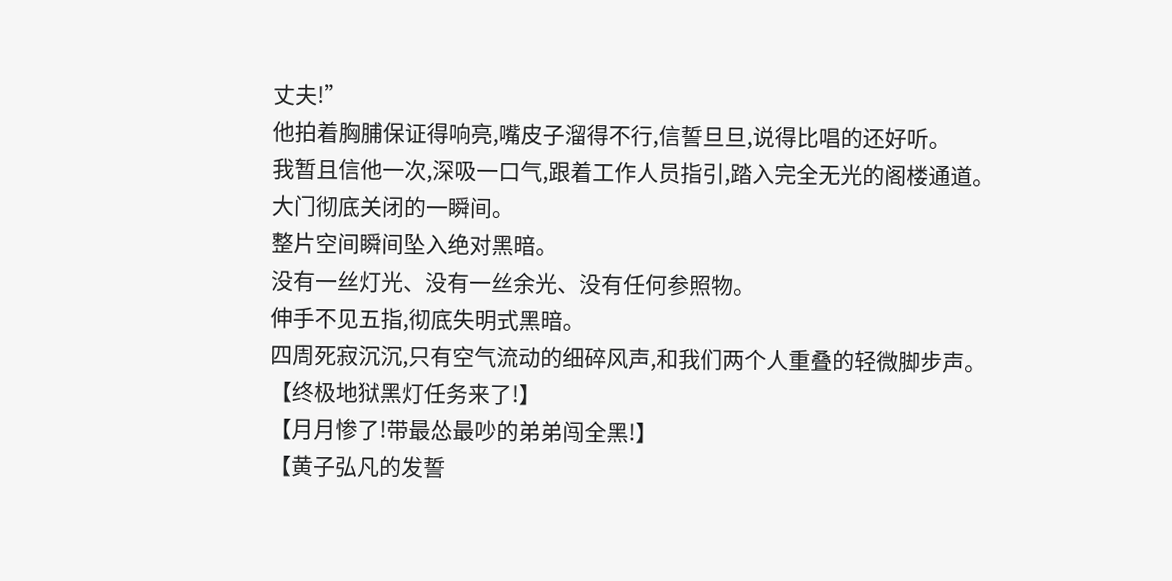丈夫!”
他拍着胸脯保证得响亮,嘴皮子溜得不行,信誓旦旦,说得比唱的还好听。
我暂且信他一次,深吸一口气,跟着工作人员指引,踏入完全无光的阁楼通道。
大门彻底关闭的一瞬间。
整片空间瞬间坠入绝对黑暗。
没有一丝灯光、没有一丝余光、没有任何参照物。
伸手不见五指,彻底失明式黑暗。
四周死寂沉沉,只有空气流动的细碎风声,和我们两个人重叠的轻微脚步声。
【终极地狱黑灯任务来了!】
【月月惨了!带最怂最吵的弟弟闯全黑!】
【黄子弘凡的发誓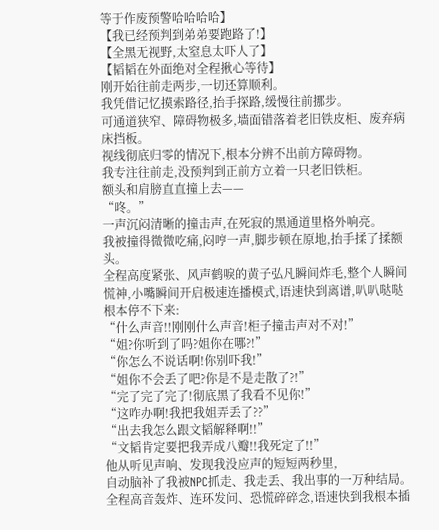等于作废预警哈哈哈哈】
【我已经预判到弟弟要跑路了!】
【全黑无视野,太窒息太吓人了】
【韬韬在外面绝对全程揪心等待】
刚开始往前走两步,一切还算顺利。
我凭借记忆摸索路径,抬手探路,缓慢往前挪步。
可通道狭窄、障碍物极多,墙面错落着老旧铁皮柜、废弃病床挡板。
视线彻底归零的情况下,根本分辨不出前方障碍物。
我专注往前走,没预判到正前方立着一只老旧铁柜。
额头和肩膀直直撞上去——
“咚。”
一声沉闷清晰的撞击声,在死寂的黑通道里格外响亮。
我被撞得微微吃痛,闷哼一声,脚步顿在原地,抬手揉了揉额头。
全程高度紧张、风声鹤唳的黄子弘凡瞬间炸毛,整个人瞬间慌神,小嘴瞬间开启极速连播模式,语速快到离谱,叭叭哒哒根本停不下来:
“什么声音!!刚刚什么声音!柜子撞击声对不对!”
“姐?你听到了吗?姐你在哪?!”
“你怎么不说话啊!你别吓我!”
“姐你不会丢了吧?你是不是走散了?!”
“完了完了完了!彻底黑了我看不见你!”
“这咋办啊!我把我姐弄丢了??”
“出去我怎么跟文韬解释啊!!”
“文韬肯定要把我弄成八瓣!!我死定了!!”
他从听见声响、发现我没应声的短短两秒里,
自动脑补了我被NPC抓走、我走丢、我出事的一万种结局。
全程高音轰炸、连环发问、恐慌碎碎念,语速快到我根本插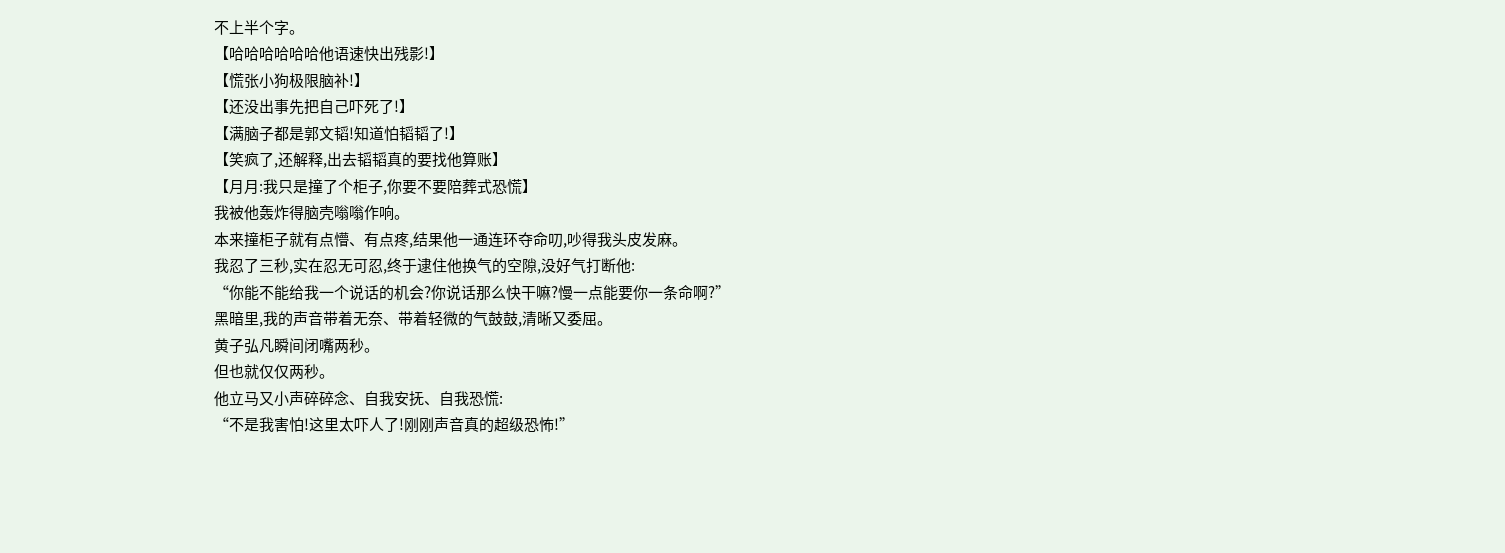不上半个字。
【哈哈哈哈哈哈他语速快出残影!】
【慌张小狗极限脑补!】
【还没出事先把自己吓死了!】
【满脑子都是郭文韬!知道怕韬韬了!】
【笑疯了,还解释,出去韬韬真的要找他算账】
【月月:我只是撞了个柜子,你要不要陪葬式恐慌】
我被他轰炸得脑壳嗡嗡作响。
本来撞柜子就有点懵、有点疼,结果他一通连环夺命叨,吵得我头皮发麻。
我忍了三秒,实在忍无可忍,终于逮住他换气的空隙,没好气打断他:
“你能不能给我一个说话的机会?你说话那么快干嘛?慢一点能要你一条命啊?”
黑暗里,我的声音带着无奈、带着轻微的气鼓鼓,清晰又委屈。
黄子弘凡瞬间闭嘴两秒。
但也就仅仅两秒。
他立马又小声碎碎念、自我安抚、自我恐慌:
“不是我害怕!这里太吓人了!刚刚声音真的超级恐怖!”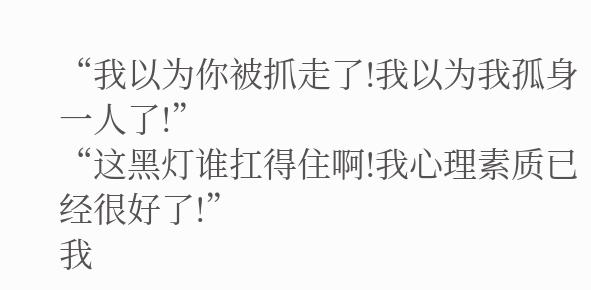“我以为你被抓走了!我以为我孤身一人了!”
“这黑灯谁扛得住啊!我心理素质已经很好了!”
我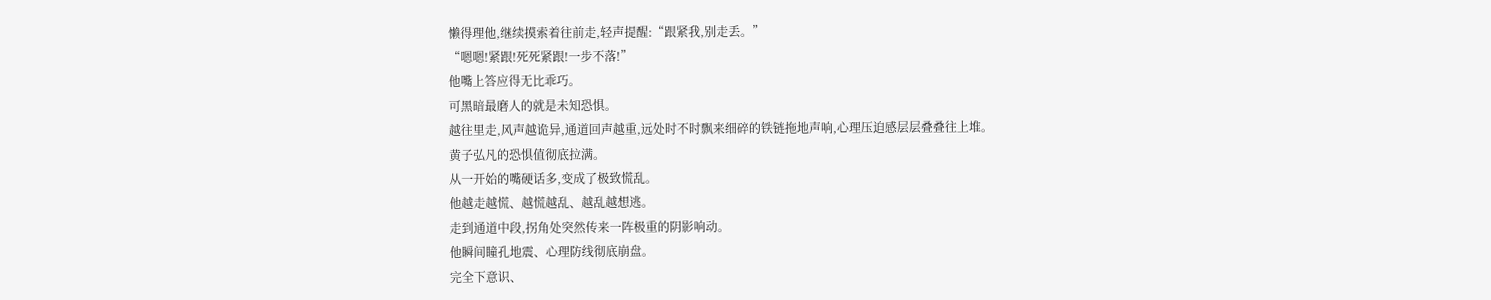懒得理他,继续摸索着往前走,轻声提醒:“跟紧我,别走丢。”
“嗯嗯!紧跟!死死紧跟!一步不落!”
他嘴上答应得无比乖巧。
可黑暗最磨人的就是未知恐惧。
越往里走,风声越诡异,通道回声越重,远处时不时飘来细碎的铁链拖地声响,心理压迫感层层叠叠往上堆。
黄子弘凡的恐惧值彻底拉满。
从一开始的嘴硬话多,变成了极致慌乱。
他越走越慌、越慌越乱、越乱越想逃。
走到通道中段,拐角处突然传来一阵极重的阴影响动。
他瞬间瞳孔地震、心理防线彻底崩盘。
完全下意识、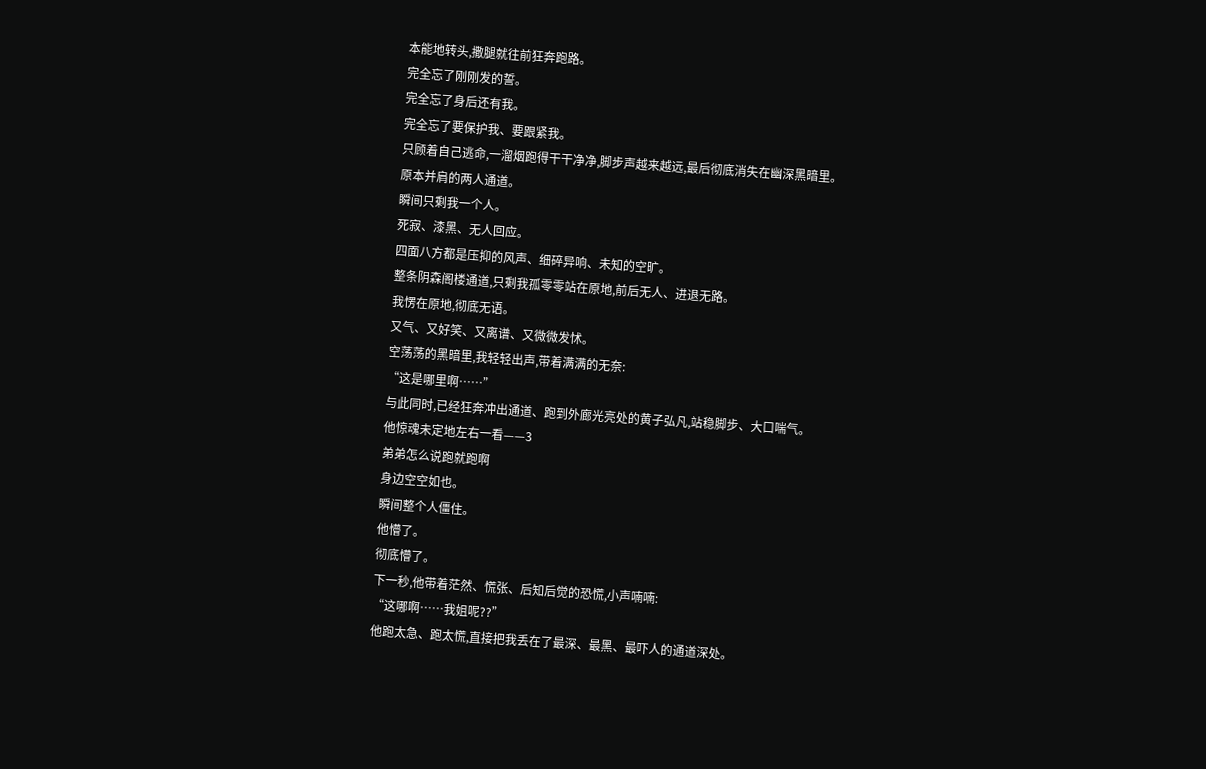本能地转头,撒腿就往前狂奔跑路。
完全忘了刚刚发的誓。
完全忘了身后还有我。
完全忘了要保护我、要跟紧我。
只顾着自己逃命,一溜烟跑得干干净净,脚步声越来越远,最后彻底消失在幽深黑暗里。
原本并肩的两人通道。
瞬间只剩我一个人。
死寂、漆黑、无人回应。
四面八方都是压抑的风声、细碎异响、未知的空旷。
整条阴森阁楼通道,只剩我孤零零站在原地,前后无人、进退无路。
我愣在原地,彻底无语。
又气、又好笑、又离谱、又微微发怵。
空荡荡的黑暗里,我轻轻出声,带着满满的无奈:
“这是哪里啊……”
与此同时,已经狂奔冲出通道、跑到外廊光亮处的黄子弘凡,站稳脚步、大口喘气。
他惊魂未定地左右一看——3
弟弟怎么说跑就跑啊
身边空空如也。
瞬间整个人僵住。
他懵了。
彻底懵了。
下一秒,他带着茫然、慌张、后知后觉的恐慌,小声喃喃:
“这哪啊……我姐呢??”
他跑太急、跑太慌,直接把我丢在了最深、最黑、最吓人的通道深处。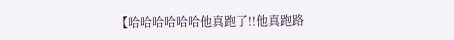【哈哈哈哈哈哈他真跑了!!他真跑路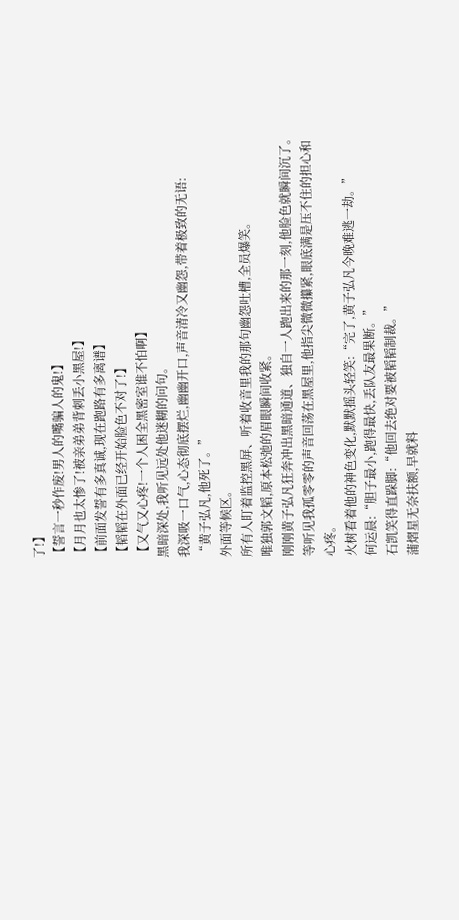了!】
【誓言一秒作废!男人的嘴骗人的鬼!】
【月月也太惨了!被亲弟弟背刺丢小黑屋!】
【前面发誓有多真诚,现在跑路有多离谱】
【韬韬在外面已经开始脸色不对了!】
【又气又心疼!一个人困全黑密室谁不怕啊】
黑暗深处,我听见远处他迷糊的问句。
我深吸一口气,心态彻底摆烂,幽幽开口,声音清冷又幽怨,带着极致的无语:
“黄子弘凡,他死了。”
外面等候区。
所有人盯着监控黑屏、听着收音里我的那句幽怨吐槽,全员爆笑。
唯独郭文韬,原本松弛的眉眼瞬间收紧。
刚刚黄子弘凡狂奔冲出黑暗通道、独自一人跑出来的那一刻,他脸色就瞬间沉了。
等听见我孤零零的声音回荡在黑屋里,他指尖微微攥紧,眼底满是压不住的担心和心疼。
火树看着他的神色变化,默默摇头轻笑:“完了,黄子弘凡今晚难逃一劫。”
何运晨:“胆子最小,跑得最快,丢队友最果断。”
石凯笑得直跺脚:“他回去绝对要被韬韬制裁。”
蒲熠星无奈扶额,早就料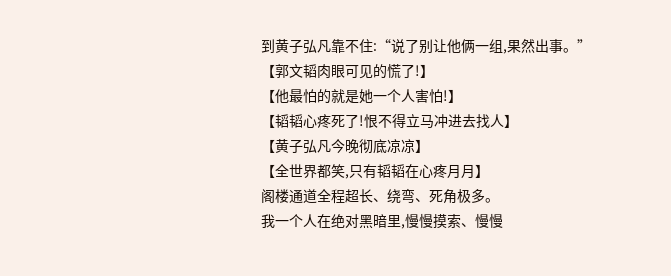到黄子弘凡靠不住:“说了别让他俩一组,果然出事。”
【郭文韬肉眼可见的慌了!】
【他最怕的就是她一个人害怕!】
【韬韬心疼死了!恨不得立马冲进去找人】
【黄子弘凡今晚彻底凉凉】
【全世界都笑,只有韬韬在心疼月月】
阁楼通道全程超长、绕弯、死角极多。
我一个人在绝对黑暗里,慢慢摸索、慢慢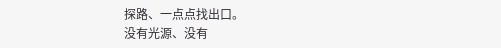探路、一点点找出口。
没有光源、没有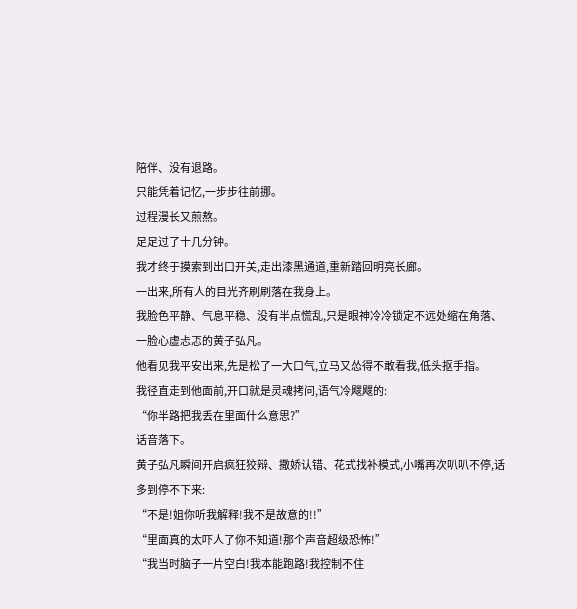陪伴、没有退路。
只能凭着记忆,一步步往前挪。
过程漫长又煎熬。
足足过了十几分钟。
我才终于摸索到出口开关,走出漆黑通道,重新踏回明亮长廊。
一出来,所有人的目光齐刷刷落在我身上。
我脸色平静、气息平稳、没有半点慌乱,只是眼神冷冷锁定不远处缩在角落、一脸心虚忐忑的黄子弘凡。
他看见我平安出来,先是松了一大口气,立马又怂得不敢看我,低头抠手指。
我径直走到他面前,开口就是灵魂拷问,语气冷飕飕的:
“你半路把我丢在里面什么意思?”
话音落下。
黄子弘凡瞬间开启疯狂狡辩、撒娇认错、花式找补模式,小嘴再次叭叭不停,话多到停不下来:
“不是!姐你听我解释!我不是故意的!!”
“里面真的太吓人了你不知道!那个声音超级恐怖!”
“我当时脑子一片空白!我本能跑路!我控制不住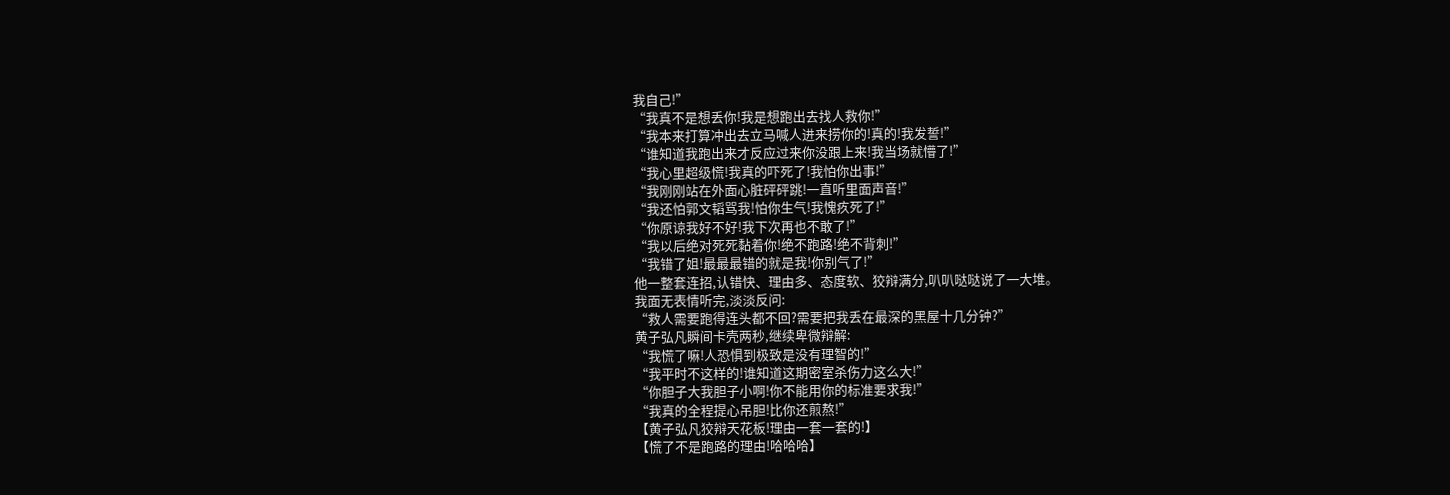我自己!”
“我真不是想丢你!我是想跑出去找人救你!”
“我本来打算冲出去立马喊人进来捞你的!真的!我发誓!”
“谁知道我跑出来才反应过来你没跟上来!我当场就懵了!”
“我心里超级慌!我真的吓死了!我怕你出事!”
“我刚刚站在外面心脏砰砰跳!一直听里面声音!”
“我还怕郭文韬骂我!怕你生气!我愧疚死了!”
“你原谅我好不好!我下次再也不敢了!”
“我以后绝对死死黏着你!绝不跑路!绝不背刺!”
“我错了姐!最最最错的就是我!你别气了!”
他一整套连招,认错快、理由多、态度软、狡辩满分,叭叭哒哒说了一大堆。
我面无表情听完,淡淡反问:
“救人需要跑得连头都不回?需要把我丢在最深的黑屋十几分钟?”
黄子弘凡瞬间卡壳两秒,继续卑微辩解:
“我慌了嘛!人恐惧到极致是没有理智的!”
“我平时不这样的!谁知道这期密室杀伤力这么大!”
“你胆子大我胆子小啊!你不能用你的标准要求我!”
“我真的全程提心吊胆!比你还煎熬!”
【黄子弘凡狡辩天花板!理由一套一套的!】
【慌了不是跑路的理由!哈哈哈】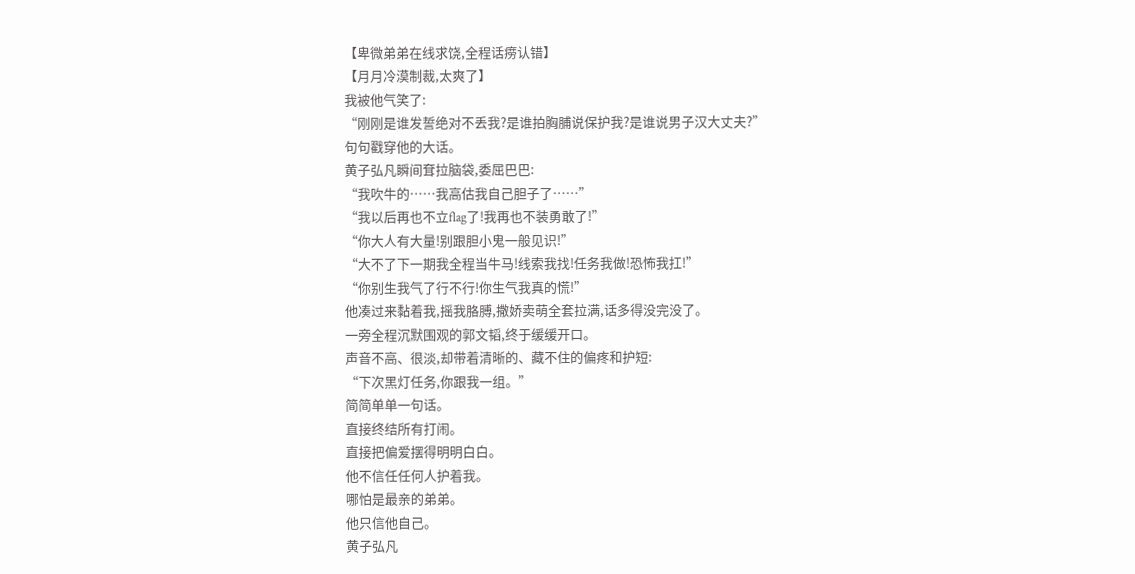【卑微弟弟在线求饶,全程话痨认错】
【月月冷漠制裁,太爽了】
我被他气笑了:
“刚刚是谁发誓绝对不丢我?是谁拍胸脯说保护我?是谁说男子汉大丈夫?”
句句戳穿他的大话。
黄子弘凡瞬间耷拉脑袋,委屈巴巴:
“我吹牛的……我高估我自己胆子了……”
“我以后再也不立flag了!我再也不装勇敢了!”
“你大人有大量!别跟胆小鬼一般见识!”
“大不了下一期我全程当牛马!线索我找!任务我做!恐怖我扛!”
“你别生我气了行不行!你生气我真的慌!”
他凑过来黏着我,摇我胳膊,撒娇卖萌全套拉满,话多得没完没了。
一旁全程沉默围观的郭文韬,终于缓缓开口。
声音不高、很淡,却带着清晰的、藏不住的偏疼和护短:
“下次黑灯任务,你跟我一组。”
简简单单一句话。
直接终结所有打闹。
直接把偏爱摆得明明白白。
他不信任任何人护着我。
哪怕是最亲的弟弟。
他只信他自己。
黄子弘凡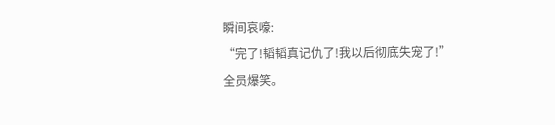瞬间哀嚎:
“完了!韬韬真记仇了!我以后彻底失宠了!”
全员爆笑。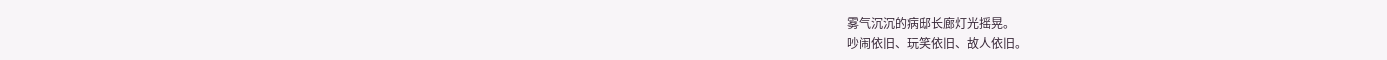雾气沉沉的病邸长廊灯光摇晃。
吵闹依旧、玩笑依旧、故人依旧。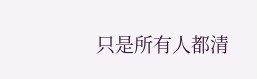只是所有人都清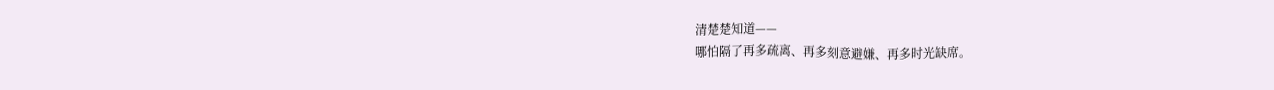清楚楚知道——
哪怕隔了再多疏离、再多刻意避嫌、再多时光缺席。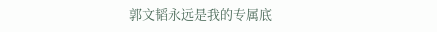郭文韬永远是我的专属底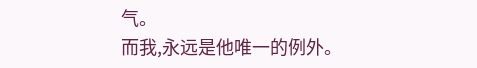气。
而我,永远是他唯一的例外。